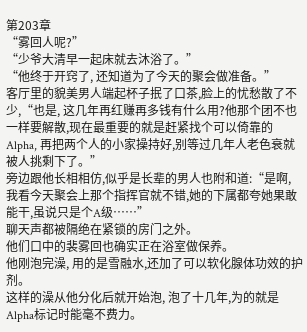第203章
“雾回人呢?”
“少爷大清早一起床就去沐浴了。”
“他终于开窍了, 还知道为了今天的聚会做准备。”
客厅里的貌美男人端起杯子抿了口茶,脸上的忧愁散了不少,“也是, 这几年再红赚再多钱有什么用?他那个团不也一样要解散,现在最重要的就是赶紧找个可以倚靠的Alpha, 再把两个人的小家操持好,别等过几年人老色衰就被人挑剩下了。”
旁边跟他长相相仿,似乎是长辈的男人也附和道:“是啊, 我看今天聚会上那个指挥官就不错,她的下属都夸她果敢能干,虽说只是个A级……”
聊天声都被隔绝在紧锁的房门之外。
他们口中的裴雾回也确实正在浴室做保养。
他刚泡完澡, 用的是雪融水,还加了可以软化腺体功效的护剂。
这样的澡从他分化后就开始泡, 泡了十几年,为的就是Alpha标记时能毫不费力。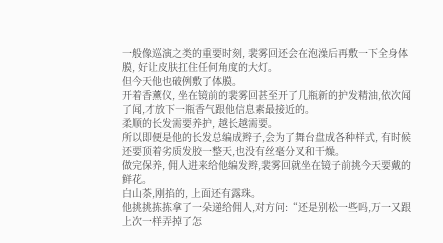一般像巡演之类的重要时刻, 裴雾回还会在泡澡后再敷一下全身体膜, 好让皮肤扛住任何角度的大灯。
但今天他也破例敷了体膜。
开着香薰仪, 坐在镜前的裴雾回甚至开了几瓶新的护发精油,依次闻了闻,才放下一瓶香气跟他信息素最接近的。
柔顺的长发需要养护, 越长越需要。
所以即便是他的长发总编成辫子,会为了舞台盘成各种样式, 有时候还要顶着劣质发胶一整天,也没有丝毫分叉和干燥。
做完保养, 佣人进来给他编发辫,裴雾回就坐在镜子前挑今天要戴的鲜花。
白山茶,刚掐的, 上面还有露珠。
他挑挑拣拣拿了一朵递给佣人,对方问:“还是别松一些吗,万一又跟上次一样弄掉了怎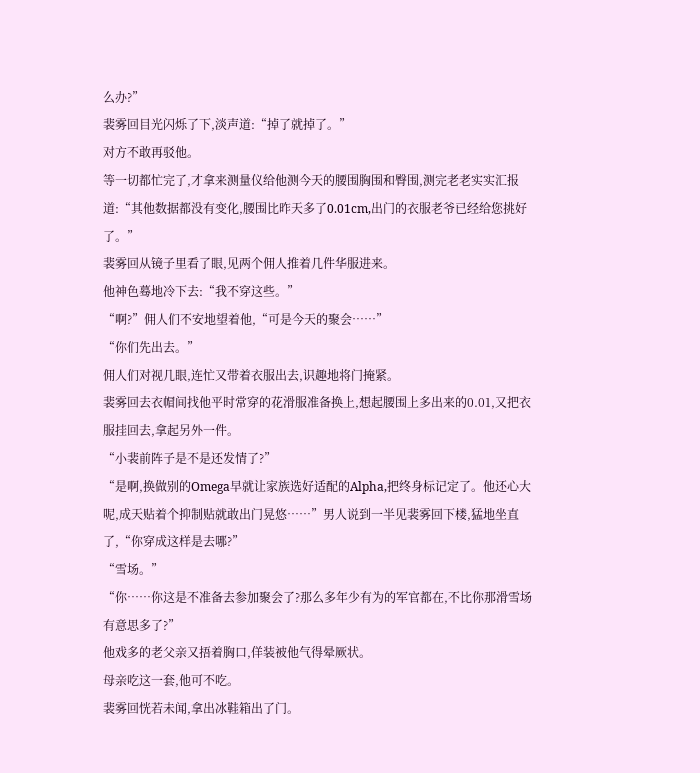么办?”
裴雾回目光闪烁了下,淡声道:“掉了就掉了。”
对方不敢再驳他。
等一切都忙完了,才拿来测量仪给他测今天的腰围胸围和臀围,测完老老实实汇报道:“其他数据都没有变化,腰围比昨天多了0.01cm,出门的衣服老爷已经给您挑好了。”
裴雾回从镜子里看了眼,见两个佣人推着几件华服进来。
他神色蓦地冷下去:“我不穿这些。”
“啊?”佣人们不安地望着他,“可是今天的聚会……”
“你们先出去。”
佣人们对视几眼,连忙又带着衣服出去,识趣地将门掩紧。
裴雾回去衣帽间找他平时常穿的花滑服准备换上,想起腰围上多出来的0.01,又把衣服挂回去,拿起另外一件。
“小裴前阵子是不是还发情了?”
“是啊,换做别的Omega早就让家族选好适配的Alpha,把终身标记定了。他还心大呢,成天贴着个抑制贴就敢出门晃悠……”男人说到一半见裴雾回下楼,猛地坐直了,“你穿成这样是去哪?”
“雪场。”
“你……你这是不准备去参加聚会了?那么多年少有为的军官都在,不比你那滑雪场有意思多了?”
他戏多的老父亲又捂着胸口,佯装被他气得晕厥状。
母亲吃这一套,他可不吃。
裴雾回恍若未闻,拿出冰鞋箱出了门。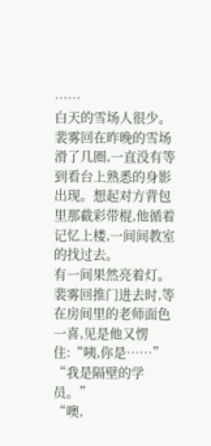……
白天的雪场人很少。
裴雾回在昨晚的雪场滑了几圈,一直没有等到看台上熟悉的身影出现。想起对方背包里那截彩带棍,他循着记忆上楼,一间间教室的找过去。
有一间果然亮着灯。
裴雾回推门进去时,等在房间里的老师面色一喜,见是他又愣住:“咦,你是……”
“我是隔壁的学员。”
“噢,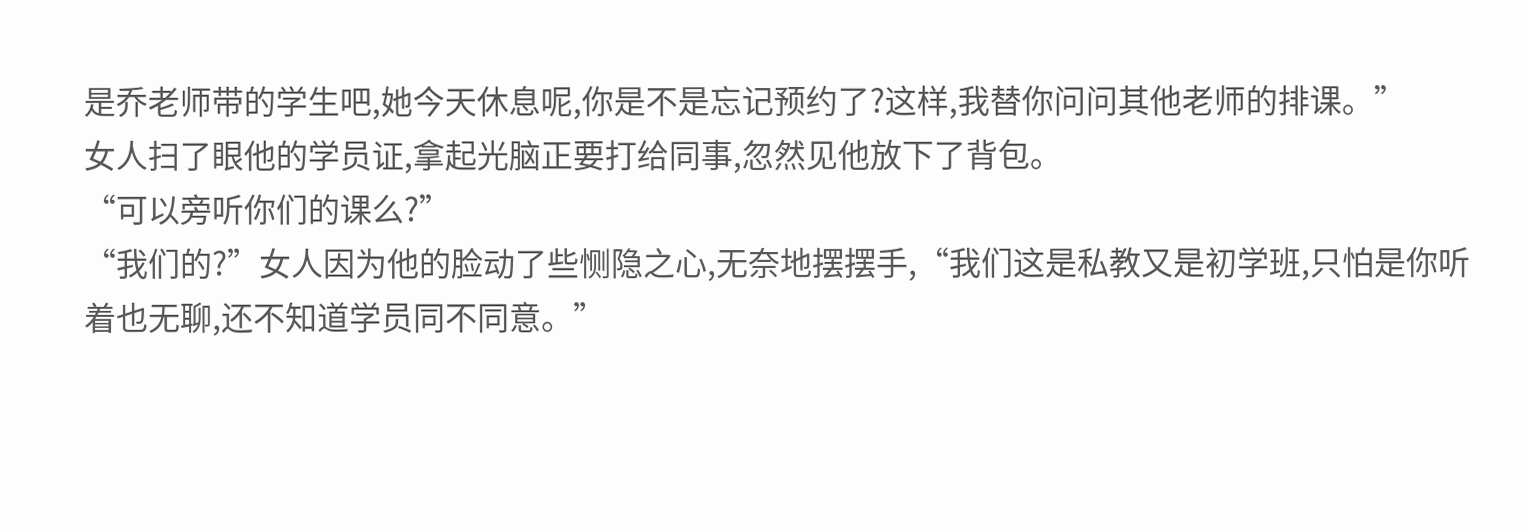是乔老师带的学生吧,她今天休息呢,你是不是忘记预约了?这样,我替你问问其他老师的排课。”
女人扫了眼他的学员证,拿起光脑正要打给同事,忽然见他放下了背包。
“可以旁听你们的课么?”
“我们的?”女人因为他的脸动了些恻隐之心,无奈地摆摆手,“我们这是私教又是初学班,只怕是你听着也无聊,还不知道学员同不同意。”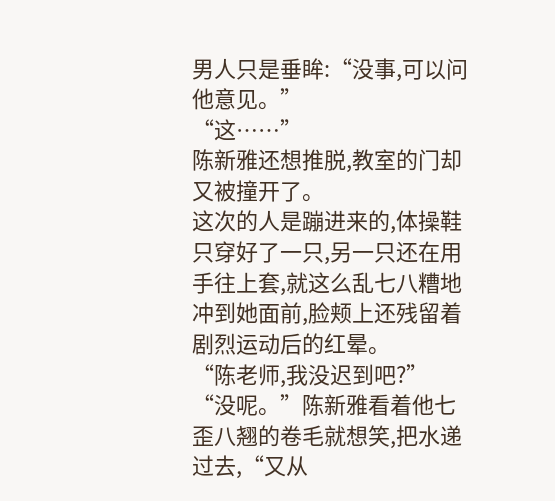男人只是垂眸:“没事,可以问他意见。”
“这……”
陈新雅还想推脱,教室的门却又被撞开了。
这次的人是蹦进来的,体操鞋只穿好了一只,另一只还在用手往上套,就这么乱七八糟地冲到她面前,脸颊上还残留着剧烈运动后的红晕。
“陈老师,我没迟到吧?”
“没呢。”陈新雅看着他七歪八翘的卷毛就想笑,把水递过去,“又从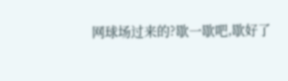网球场过来的?歇一歇吧,歇好了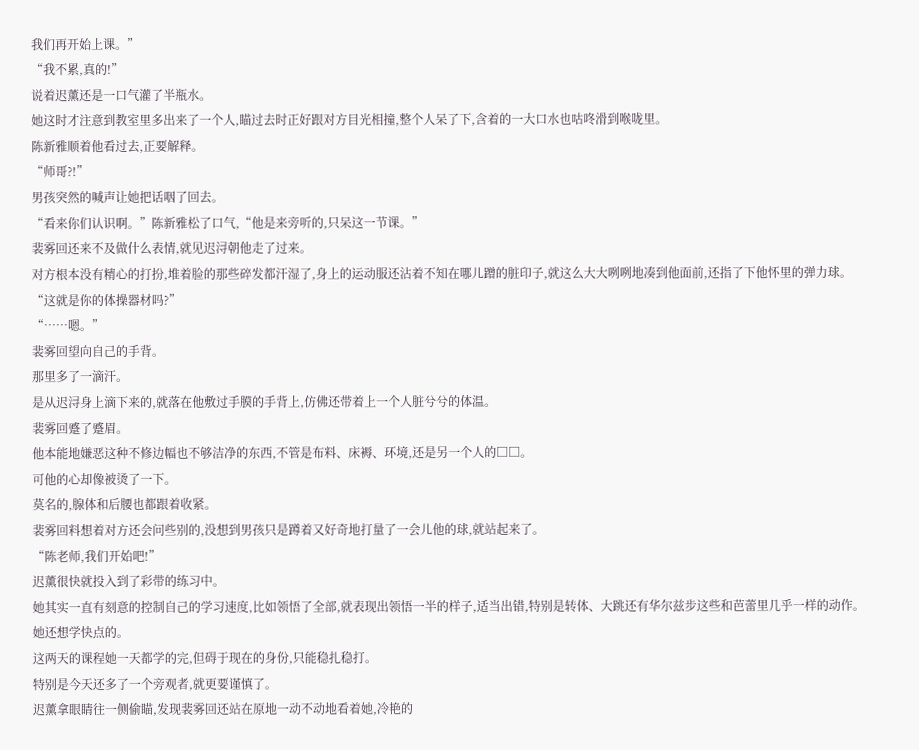我们再开始上课。”
“我不累,真的!”
说着迟薰还是一口气灌了半瓶水。
她这时才注意到教室里多出来了一个人,瞄过去时正好跟对方目光相撞,整个人呆了下,含着的一大口水也咕咚滑到喉咙里。
陈新雅顺着他看过去,正要解释。
“师哥?!”
男孩突然的喊声让她把话咽了回去。
“看来你们认识啊。”陈新雅松了口气,“他是来旁听的,只呆这一节课。”
裴雾回还来不及做什么表情,就见迟浔朝他走了过来。
对方根本没有精心的打扮,堆着脸的那些碎发都汗湿了,身上的运动服还沾着不知在哪儿蹭的脏印子,就这么大大咧咧地凑到他面前,还指了下他怀里的弹力球。
“这就是你的体操器材吗?”
“……嗯。”
裴雾回望向自己的手背。
那里多了一滴汗。
是从迟浔身上滴下来的,就落在他敷过手膜的手背上,仿佛还带着上一个人脏兮兮的体温。
裴雾回蹙了蹙眉。
他本能地嫌恶这种不修边幅也不够洁净的东西,不管是布料、床褥、环境,还是另一个人的□□。
可他的心却像被烫了一下。
莫名的,腺体和后腰也都跟着收紧。
裴雾回料想着对方还会问些别的,没想到男孩只是蹲着又好奇地打量了一会儿他的球,就站起来了。
“陈老师,我们开始吧!”
迟薰很快就投入到了彩带的练习中。
她其实一直有刻意的控制自己的学习速度,比如领悟了全部,就表现出领悟一半的样子,适当出错,特别是转体、大跳还有华尔兹步这些和芭蕾里几乎一样的动作。
她还想学快点的。
这两天的课程她一天都学的完,但碍于现在的身份,只能稳扎稳打。
特别是今天还多了一个旁观者,就更要谨慎了。
迟薰拿眼睛往一侧偷瞄,发现裴雾回还站在原地一动不动地看着她,冷艳的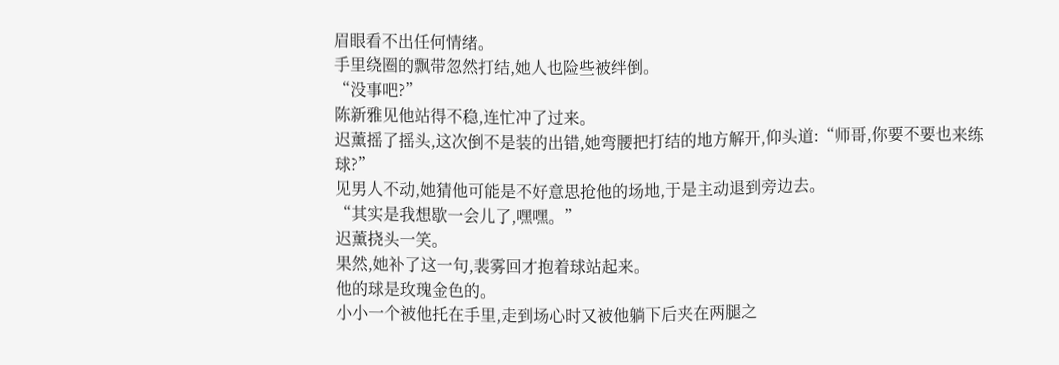眉眼看不出任何情绪。
手里绕圈的飘带忽然打结,她人也险些被绊倒。
“没事吧?”
陈新雅见他站得不稳,连忙冲了过来。
迟薰摇了摇头,这次倒不是装的出错,她弯腰把打结的地方解开,仰头道:“师哥,你要不要也来练球?”
见男人不动,她猜他可能是不好意思抢他的场地,于是主动退到旁边去。
“其实是我想歇一会儿了,嘿嘿。”
迟薰挠头一笑。
果然,她补了这一句,裴雾回才抱着球站起来。
他的球是玫瑰金色的。
小小一个被他托在手里,走到场心时又被他躺下后夹在两腿之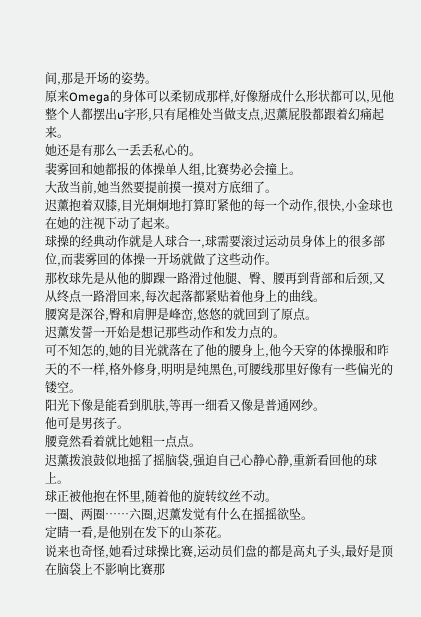间,那是开场的姿势。
原来Omega的身体可以柔韧成那样,好像掰成什么形状都可以,见他整个人都摆出u字形,只有尾椎处当做支点,迟薰屁股都跟着幻痛起来。
她还是有那么一丢丢私心的。
裴雾回和她都报的体操单人组,比赛势必会撞上。
大敌当前,她当然要提前摸一摸对方底细了。
迟薰抱着双膝,目光炯炯地打算盯紧他的每一个动作,很快,小金球也在她的注视下动了起来。
球操的经典动作就是人球合一,球需要滚过运动员身体上的很多部位,而裴雾回的体操一开场就做了这些动作。
那枚球先是从他的脚踝一路滑过他腿、臀、腰再到背部和后颈,又从终点一路滑回来,每次起落都紧贴着他身上的曲线。
腰窝是深谷,臀和肩胛是峰峦,悠悠的就回到了原点。
迟薰发誓一开始是想记那些动作和发力点的。
可不知怎的,她的目光就落在了他的腰身上,他今天穿的体操服和昨天的不一样,格外修身,明明是纯黑色,可腰线那里好像有一些偏光的镂空。
阳光下像是能看到肌肤,等再一细看又像是普通网纱。
他可是男孩子。
腰竟然看着就比她粗一点点。
迟薰拨浪鼓似地摇了摇脑袋,强迫自己心静心静,重新看回他的球上。
球正被他抱在怀里,随着他的旋转纹丝不动。
一圈、两圈……六圈,迟薰发觉有什么在摇摇欲坠。
定睛一看,是他别在发下的山茶花。
说来也奇怪,她看过球操比赛,运动员们盘的都是高丸子头,最好是顶在脑袋上不影响比赛那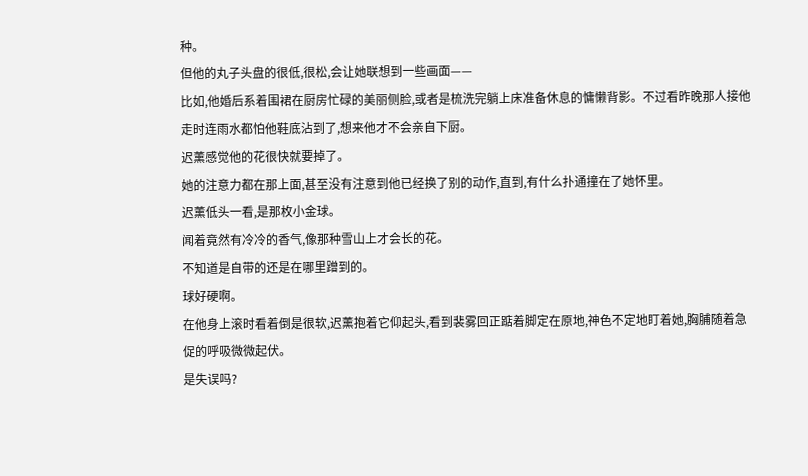种。
但他的丸子头盘的很低,很松,会让她联想到一些画面——
比如,他婚后系着围裙在厨房忙碌的美丽侧脸,或者是梳洗完躺上床准备休息的慵懒背影。不过看昨晚那人接他走时连雨水都怕他鞋底沾到了,想来他才不会亲自下厨。
迟薰感觉他的花很快就要掉了。
她的注意力都在那上面,甚至没有注意到他已经换了别的动作,直到,有什么扑通撞在了她怀里。
迟薰低头一看,是那枚小金球。
闻着竟然有冷冷的香气,像那种雪山上才会长的花。
不知道是自带的还是在哪里蹭到的。
球好硬啊。
在他身上滚时看着倒是很软,迟薰抱着它仰起头,看到裴雾回正踮着脚定在原地,神色不定地盯着她,胸脯随着急促的呼吸微微起伏。
是失误吗?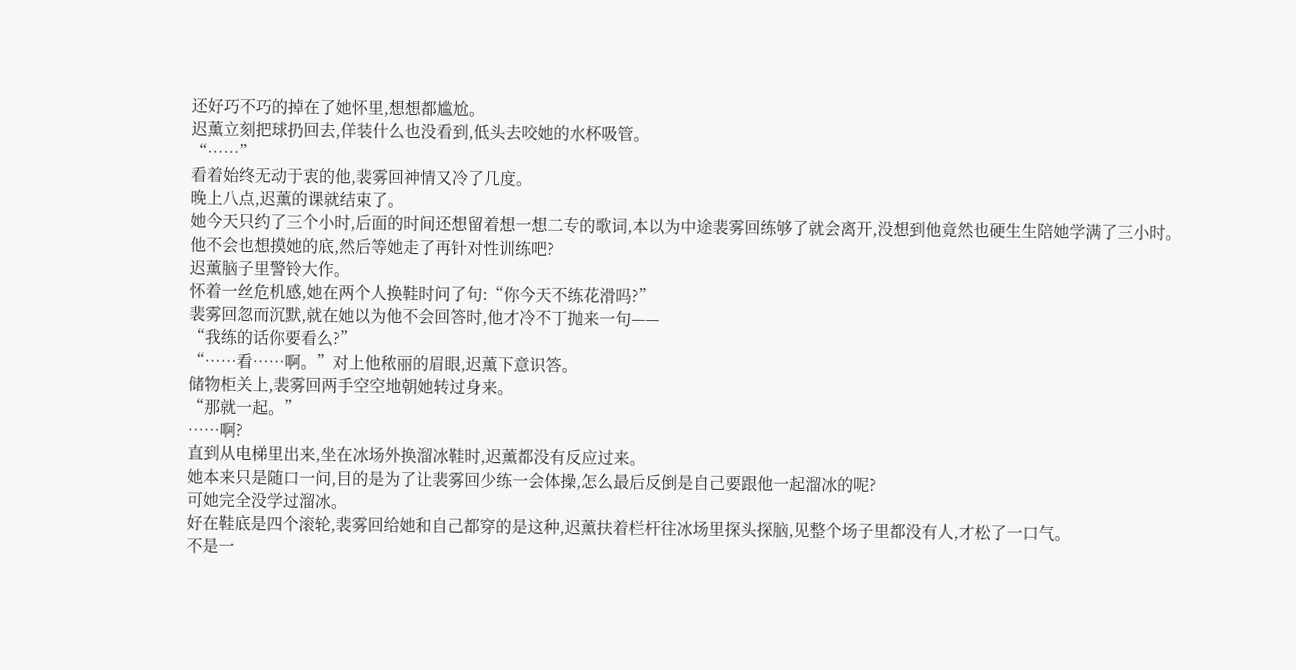还好巧不巧的掉在了她怀里,想想都尴尬。
迟薰立刻把球扔回去,佯装什么也没看到,低头去咬她的水杯吸管。
“……”
看着始终无动于衷的他,裴雾回神情又冷了几度。
晚上八点,迟薰的课就结束了。
她今天只约了三个小时,后面的时间还想留着想一想二专的歌词,本以为中途裴雾回练够了就会离开,没想到他竟然也硬生生陪她学满了三小时。
他不会也想摸她的底,然后等她走了再针对性训练吧?
迟薰脑子里警铃大作。
怀着一丝危机感,她在两个人换鞋时问了句:“你今天不练花滑吗?”
裴雾回忽而沉默,就在她以为他不会回答时,他才冷不丁抛来一句——
“我练的话你要看么?”
“……看……啊。”对上他秾丽的眉眼,迟薰下意识答。
储物柜关上,裴雾回两手空空地朝她转过身来。
“那就一起。”
……啊?
直到从电梯里出来,坐在冰场外换溜冰鞋时,迟薰都没有反应过来。
她本来只是随口一问,目的是为了让裴雾回少练一会体操,怎么最后反倒是自己要跟他一起溜冰的呢?
可她完全没学过溜冰。
好在鞋底是四个滚轮,裴雾回给她和自己都穿的是这种,迟薰扶着栏杆往冰场里探头探脑,见整个场子里都没有人,才松了一口气。
不是一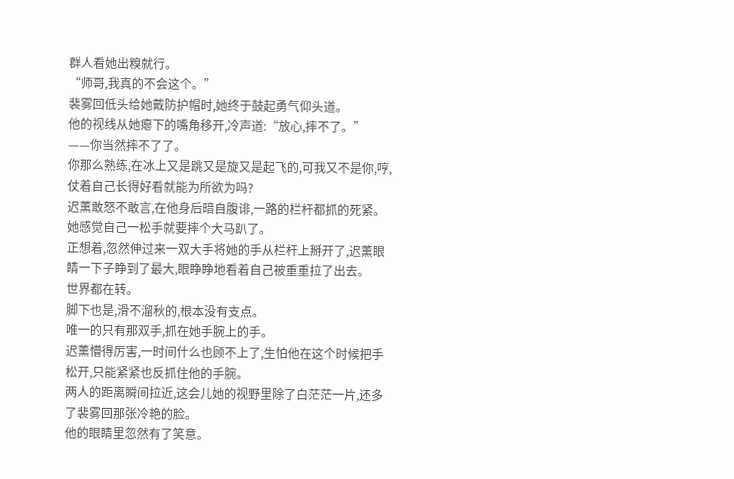群人看她出糗就行。
“师哥,我真的不会这个。”
裴雾回低头给她戴防护帽时,她终于鼓起勇气仰头道。
他的视线从她瘪下的嘴角移开,冷声道:“放心,摔不了。”
——你当然摔不了了。
你那么熟练,在冰上又是跳又是旋又是起飞的,可我又不是你,哼,仗着自己长得好看就能为所欲为吗?
迟薰敢怒不敢言,在他身后暗自腹诽,一路的栏杆都抓的死紧。
她感觉自己一松手就要摔个大马趴了。
正想着,忽然伸过来一双大手将她的手从栏杆上掰开了,迟薰眼睛一下子睁到了最大,眼睁睁地看着自己被重重拉了出去。
世界都在转。
脚下也是,滑不溜秋的,根本没有支点。
唯一的只有那双手,抓在她手腕上的手。
迟薰懵得厉害,一时间什么也顾不上了,生怕他在这个时候把手松开,只能紧紧也反抓住他的手腕。
两人的距离瞬间拉近,这会儿她的视野里除了白茫茫一片,还多了裴雾回那张冷艳的脸。
他的眼睛里忽然有了笑意。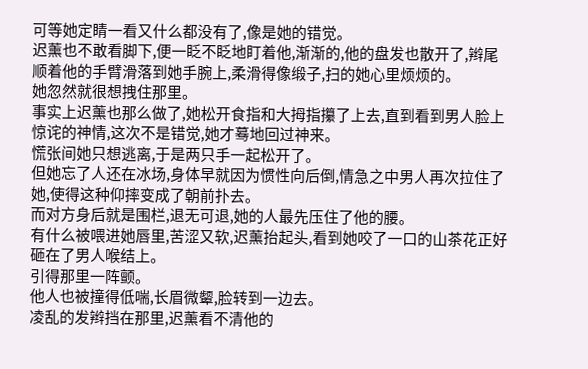可等她定睛一看又什么都没有了,像是她的错觉。
迟薰也不敢看脚下,便一眨不眨地盯着他,渐渐的,他的盘发也散开了,辫尾顺着他的手臂滑落到她手腕上,柔滑得像缎子,扫的她心里烦烦的。
她忽然就很想拽住那里。
事实上迟薰也那么做了,她松开食指和大拇指攥了上去,直到看到男人脸上惊诧的神情,这次不是错觉,她才蓦地回过神来。
慌张间她只想逃离,于是两只手一起松开了。
但她忘了人还在冰场,身体早就因为惯性向后倒,情急之中男人再次拉住了她,使得这种仰摔变成了朝前扑去。
而对方身后就是围栏,退无可退,她的人最先压住了他的腰。
有什么被喂进她唇里,苦涩又软,迟薰抬起头,看到她咬了一口的山茶花正好砸在了男人喉结上。
引得那里一阵颤。
他人也被撞得低喘,长眉微颦,脸转到一边去。
凌乱的发辫挡在那里,迟薰看不清他的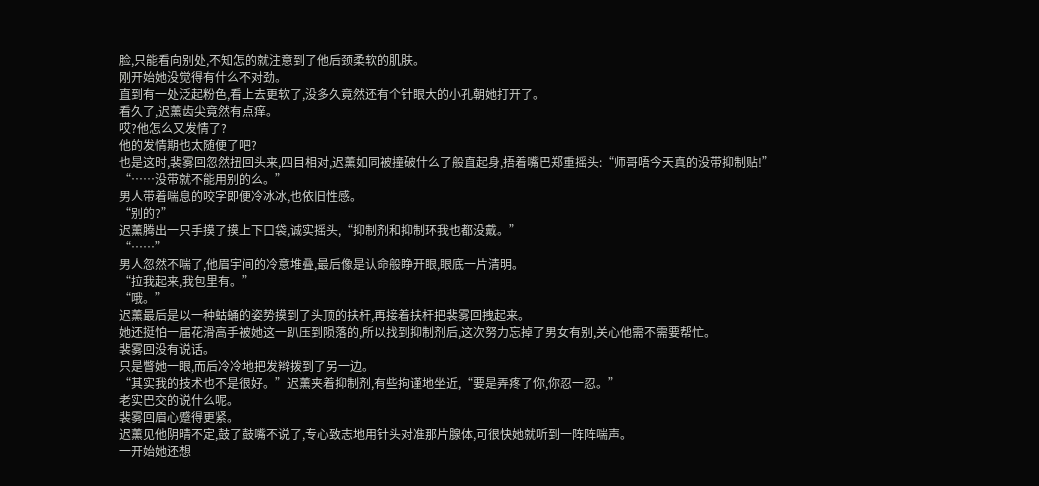脸,只能看向别处,不知怎的就注意到了他后颈柔软的肌肤。
刚开始她没觉得有什么不对劲。
直到有一处泛起粉色,看上去更软了,没多久竟然还有个针眼大的小孔朝她打开了。
看久了,迟薰齿尖竟然有点痒。
哎?他怎么又发情了?
他的发情期也太随便了吧?
也是这时,裴雾回忽然扭回头来,四目相对,迟薰如同被撞破什么了般直起身,捂着嘴巴郑重摇头:“师哥唔今天真的没带抑制贴!”
“……没带就不能用别的么。”
男人带着喘息的咬字即便冷冰冰,也依旧性感。
“别的?”
迟薰腾出一只手摸了摸上下口袋,诚实摇头,“抑制剂和抑制环我也都没戴。”
“……”
男人忽然不喘了,他眉宇间的冷意堆叠,最后像是认命般睁开眼,眼底一片清明。
“拉我起来,我包里有。”
“哦。”
迟薰最后是以一种蛄蛹的姿势摸到了头顶的扶杆,再接着扶杆把裴雾回拽起来。
她还挺怕一届花滑高手被她这一趴压到陨落的,所以找到抑制剂后,这次努力忘掉了男女有别,关心他需不需要帮忙。
裴雾回没有说话。
只是瞥她一眼,而后冷冷地把发辫拨到了另一边。
“其实我的技术也不是很好。”迟薰夹着抑制剂,有些拘谨地坐近,“要是弄疼了你,你忍一忍。”
老实巴交的说什么呢。
裴雾回眉心蹙得更紧。
迟薰见他阴晴不定,鼓了鼓嘴不说了,专心致志地用针头对准那片腺体,可很快她就听到一阵阵喘声。
一开始她还想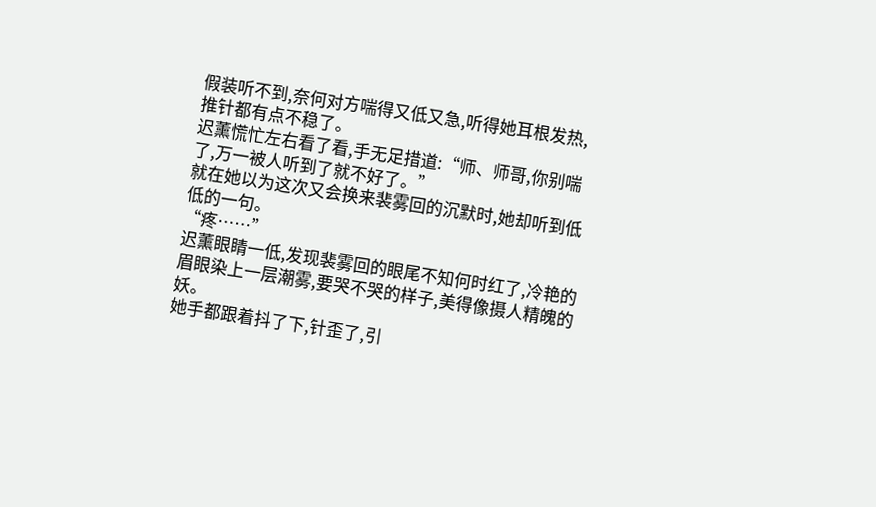假装听不到,奈何对方喘得又低又急,听得她耳根发热,推针都有点不稳了。
迟薰慌忙左右看了看,手无足措道:“师、师哥,你别喘了,万一被人听到了就不好了。”
就在她以为这次又会换来裴雾回的沉默时,她却听到低低的一句。
“疼……”
迟薰眼睛一低,发现裴雾回的眼尾不知何时红了,冷艳的眉眼染上一层潮雾,要哭不哭的样子,美得像摄人精魄的妖。
她手都跟着抖了下,针歪了,引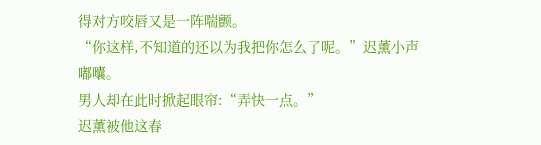得对方咬唇又是一阵喘颤。
“你这样,不知道的还以为我把你怎么了呢。”迟薰小声嘟囔。
男人却在此时掀起眼帘:“弄快一点。”
迟薰被他这春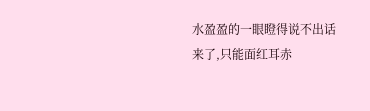水盈盈的一眼瞪得说不出话来了,只能面红耳赤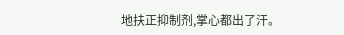地扶正抑制剂,掌心都出了汗。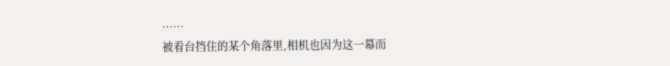……
被看台挡住的某个角落里,相机也因为这一幕而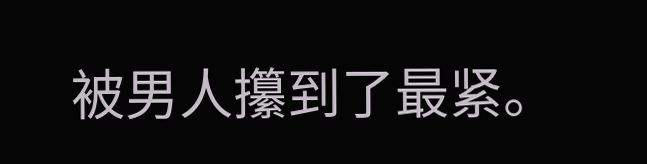被男人攥到了最紧。